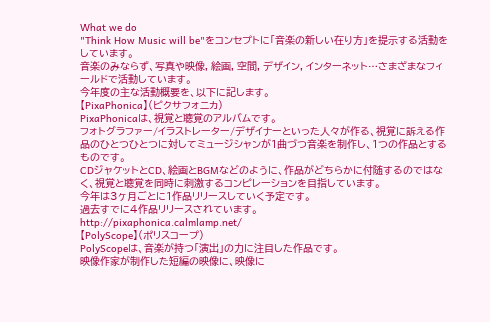What we do
"Think How Music will be"をコンセプトに「音楽の新しい在り方」を提示する活動をしています。
音楽のみならず、写真や映像, 絵画, 空間, デザイン, インターネット…さまざまなフィールドで活動しています。
今年度の主な活動概要を、以下に記します。
【PixaPhonica】(ピクサフォニカ)
PixaPhonicaは、視覚と聴覚のアルバムです。
フォトグラファー/イラストレーター/デザイナーといった人々が作る、視覚に訴える作品のひとつひとつに対してミュージシャンが1曲づつ音楽を制作し、1つの作品とするものです。
CDジャケットとCD、絵画とBGMなどのように、作品がどちらかに付随するのではなく、視覚と聴覚を同時に刺激するコンピレーションを目指しています。
今年は3ヶ月ごとに1作品リリースしていく予定です。
過去すでに4作品リリースされています。
http://pixaphonica.calmlamp.net/
【PolyScope】(ポリスコープ)
PolyScopeは、音楽が持つ「演出」の力に注目した作品です。
映像作家が制作した短編の映像に、映像に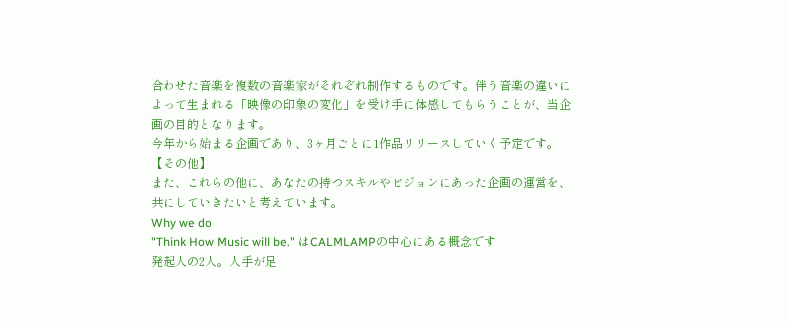合わせた音楽を複数の音楽家がそれぞれ制作するものです。伴う音楽の違いによって生まれる「映像の印象の変化」を受け手に体感してもらうことが、当企画の目的となります。
今年から始まる企画であり、3ヶ月ごとに1作品リリースしていく予定です。
【その他】
また、これらの他に、あなたの持つスキルやビジョンにあった企画の運営を、共にしていきたいと考えています。
Why we do
"Think How Music will be." はCALMLAMPの中心にある概念です
発起人の2人。人手が足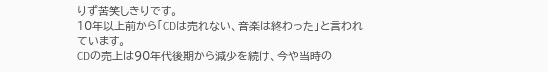りず苦笑しきりです。
10年以上前から「CDは売れない、音楽は終わった」と言われています。
CDの売上は90年代後期から減少を続け、今や当時の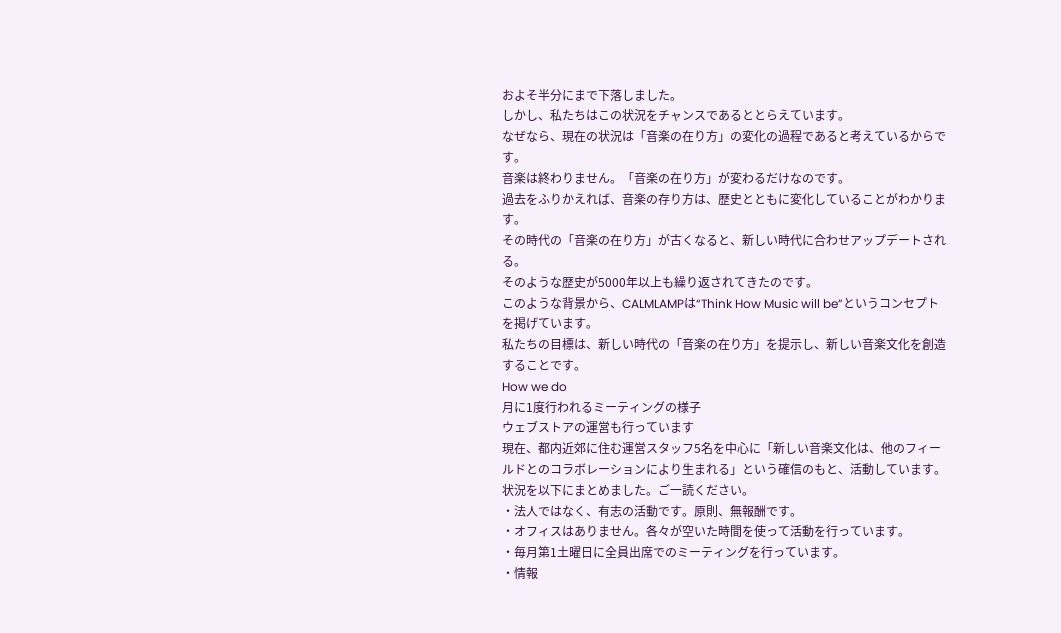およそ半分にまで下落しました。
しかし、私たちはこの状況をチャンスであるととらえています。
なぜなら、現在の状況は「音楽の在り方」の変化の過程であると考えているからです。
音楽は終わりません。「音楽の在り方」が変わるだけなのです。
過去をふりかえれば、音楽の存り方は、歴史とともに変化していることがわかります。
その時代の「音楽の在り方」が古くなると、新しい時代に合わせアップデートされる。
そのような歴史が5000年以上も繰り返されてきたのです。
このような背景から、CALMLAMPは“Think How Music will be”というコンセプトを掲げています。
私たちの目標は、新しい時代の「音楽の在り方」を提示し、新しい音楽文化を創造することです。
How we do
月に1度行われるミーティングの様子
ウェブストアの運営も行っています
現在、都内近郊に住む運営スタッフ5名を中心に「新しい音楽文化は、他のフィールドとのコラボレーションにより生まれる」という確信のもと、活動しています。
状況を以下にまとめました。ご一読ください。
・法人ではなく、有志の活動です。原則、無報酬です。
・オフィスはありません。各々が空いた時間を使って活動を行っています。
・毎月第1土曜日に全員出席でのミーティングを行っています。
・情報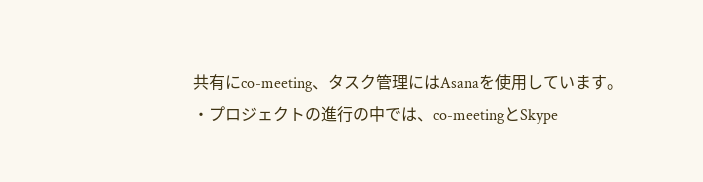共有にco-meeting、タスク管理にはAsanaを使用しています。
・プロジェクトの進行の中では、co-meetingとSkype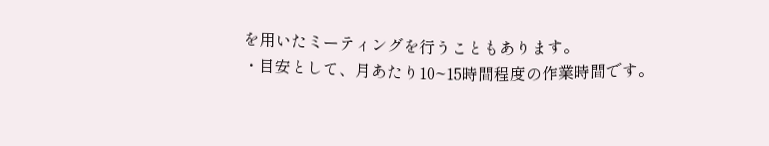を用いたミーティングを行うこともあります。
・目安として、月あたり10~15時間程度の作業時間です。